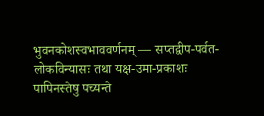भुवनकोशस्वभाववर्णनम् — सप्तद्वीप-पर्वत-लोकविन्यासः तथा यक्ष-उमा-प्रकाशः
पापिनस्तेषु पच्यन्ते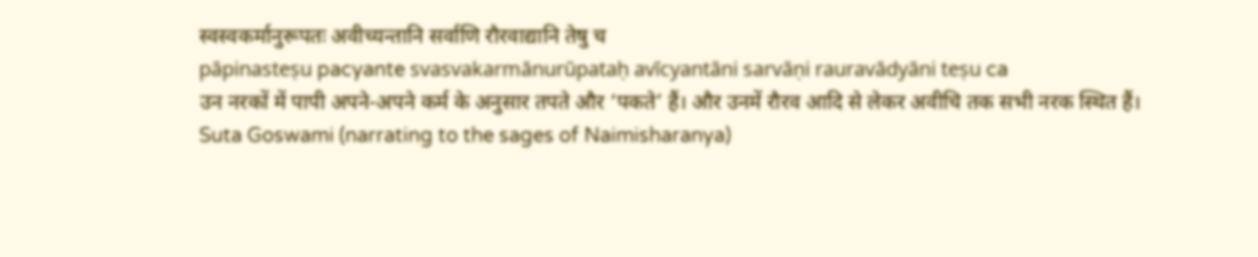स्वस्वकर्मानुरूपतः अवीच्यन्तानि सर्वाणि रौरवाद्यानि तेषु च
pāpinasteṣu pacyante svasvakarmānurūpataḥ avīcyantāni sarvāṇi rauravādyāni teṣu ca
उन नरकों में पापी अपने-अपने कर्म के अनुसार तपते और ‘पकते’ हैं। और उनमें रौरव आदि से लेकर अवीचि तक सभी नरक स्थित हैं।
Suta Goswami (narrating to the sages of Naimisharanya)